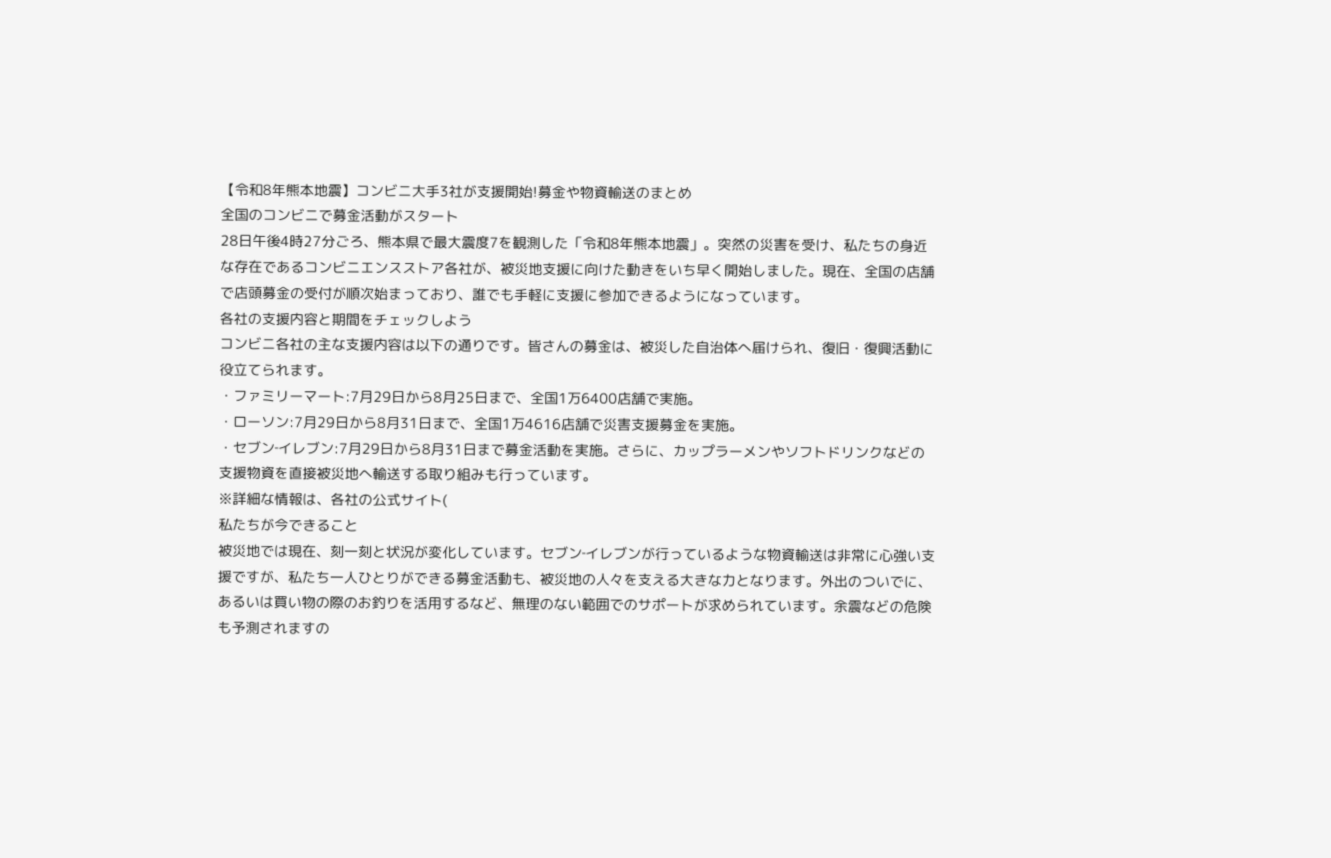【令和8年熊本地震】コンビニ大手3社が支援開始!募金や物資輸送のまとめ
全国のコンビニで募金活動がスタート
28日午後4時27分ごろ、熊本県で最大震度7を観測した「令和8年熊本地震」。突然の災害を受け、私たちの身近な存在であるコンビニエンスストア各社が、被災地支援に向けた動きをいち早く開始しました。現在、全国の店舗で店頭募金の受付が順次始まっており、誰でも手軽に支援に参加できるようになっています。
各社の支援内容と期間をチェックしよう
コンビニ各社の主な支援内容は以下の通りです。皆さんの募金は、被災した自治体へ届けられ、復旧・復興活動に役立てられます。
・ファミリーマート:7月29日から8月25日まで、全国1万6400店舗で実施。
・ローソン:7月29日から8月31日まで、全国1万4616店舗で災害支援募金を実施。
・セブン‐イレブン:7月29日から8月31日まで募金活動を実施。さらに、カップラーメンやソフトドリンクなどの支援物資を直接被災地へ輸送する取り組みも行っています。
※詳細な情報は、各社の公式サイト(
私たちが今できること
被災地では現在、刻一刻と状況が変化しています。セブン‐イレブンが行っているような物資輸送は非常に心強い支援ですが、私たち一人ひとりができる募金活動も、被災地の人々を支える大きな力となります。外出のついでに、あるいは買い物の際のお釣りを活用するなど、無理のない範囲でのサポートが求められています。余震などの危険も予測されますの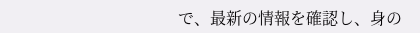で、最新の情報を確認し、身の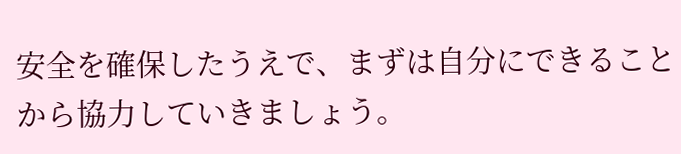安全を確保したうえで、まずは自分にできることから協力していきましょう。